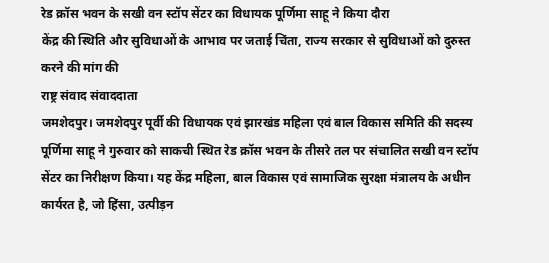रेड क्रॉस भवन के सखी वन स्टॉप सेंटर का विधायक पूर्णिमा साहू ने किया दौरा
केंद्र की स्थिति और सुविधाओं के आभाव पर जताई चिंता, राज्य सरकार से सुविधाओं को दुरुस्त करने की मांग की
राष्ट्र संवाद संवाददाता
जमशेदपुर। जमशेदपुर पूर्वी की विधायक एवं झारखंड महिला एवं बाल विकास समिति की सदस्य पूर्णिमा साहू ने गुरुवार को साकची स्थित रेड क्रॉस भवन के तीसरे तल पर संचालित सखी वन स्टॉप सेंटर का निरीक्षण किया। यह केंद्र महिला, बाल विकास एवं सामाजिक सुरक्षा मंत्रालय के अधीन कार्यरत है, जो हिंसा, उत्पीड़न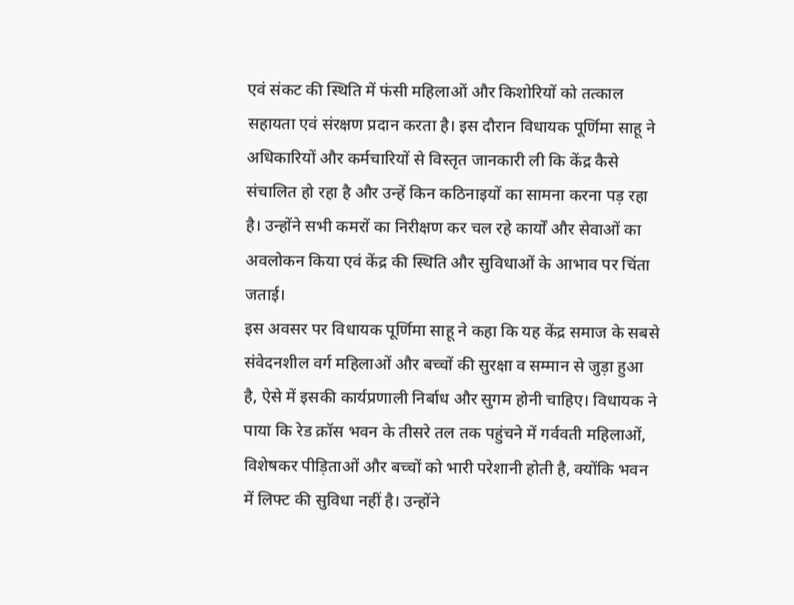एवं संकट की स्थिति में फंसी महिलाओं और किशोरियों को तत्काल सहायता एवं संरक्षण प्रदान करता है। इस दौरान विधायक पूर्णिमा साहू ने अधिकारियों और कर्मचारियों से विस्तृत जानकारी ली कि केंद्र कैसे संचालित हो रहा है और उन्हें किन कठिनाइयों का सामना करना पड़ रहा है। उन्होंने सभी कमरों का निरीक्षण कर चल रहे कार्यों और सेवाओं का अवलोकन किया एवं केंद्र की स्थिति और सुविधाओं के आभाव पर चिंता जताई।
इस अवसर पर विधायक पूर्णिमा साहू ने कहा कि यह केंद्र समाज के सबसे संवेदनशील वर्ग महिलाओं और बच्चों की सुरक्षा व सम्मान से जुड़ा हुआ है, ऐसे में इसकी कार्यप्रणाली निर्बाध और सुगम होनी चाहिए। विधायक ने पाया कि रेड क्रॉस भवन के तीसरे तल तक पहुंचने में गर्ववती महिलाओं, विशेषकर पीड़िताओं और बच्चों को भारी परेशानी होती है, क्योंकि भवन में लिफ्ट की सुविधा नहीं है। उन्होंने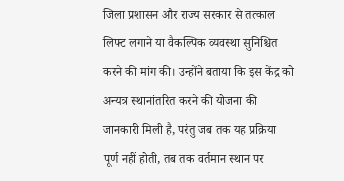जिला प्रशासन और राज्य सरकार से तत्काल लिफ्ट लगाने या वैकल्पिक व्यवस्था सुनिश्चित करने की मांग की। उन्होंने बताया कि इस केंद्र को अन्यत्र स्थानांतरित करने की योजना की जानकारी मिली है, परंतु जब तक यह प्रक्रिया पूर्ण नहीं होती, तब तक वर्तमान स्थान पर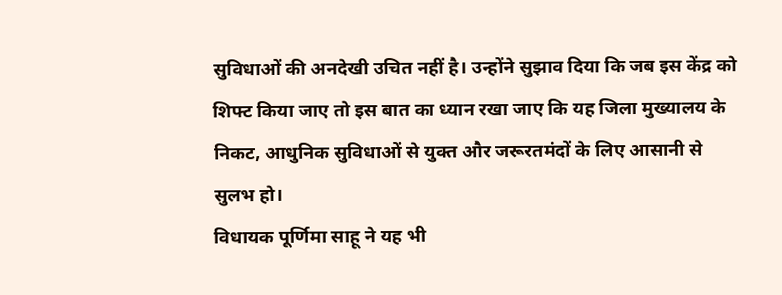सुविधाओं की अनदेखी उचित नहीं है। उन्होंने सुझाव दिया कि जब इस केंद्र को शिफ्ट किया जाए तो इस बात का ध्यान रखा जाए कि यह जिला मुख्यालय के निकट, आधुनिक सुविधाओं से युक्त और जरूरतमंदों के लिए आसानी से सुलभ हो।
विधायक पूर्णिमा साहू ने यह भी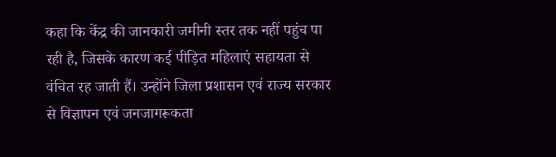कहा कि केंद्र की जानकारी जमीनी स्तर तक नहीं पहुंच पा रही है, जिसके कारण कई पीड़ित महिलाएं सहायता से वंचित रह जाती हैं। उन्होंने जिला प्रशासन एवं राज्य सरकार से विज्ञापन एवं जनजागरूकता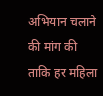अभियान चलाने की मांग की ताकि हर महिला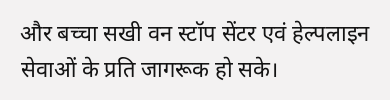और बच्चा सखी वन स्टॉप सेंटर एवं हेल्पलाइन सेवाओं के प्रति जागरूक हो सके।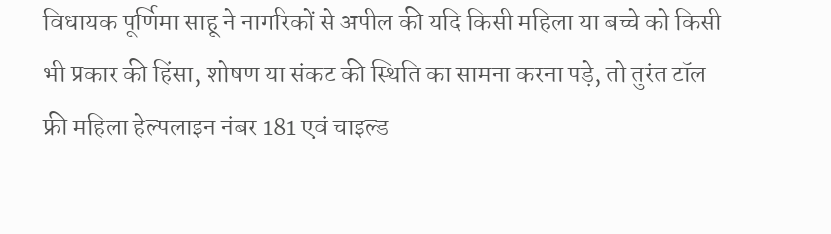विधायक पूर्णिमा साहू ने नागरिकों से अपील की यदि किसी महिला या बच्चे को किसी भी प्रकार की हिंसा, शोषण या संकट की स्थिति का सामना करना पड़े, तो तुरंत टॉल फ्री महिला हेल्पलाइन नंबर 181 एवं चाइल्ड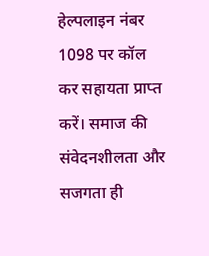हेल्पलाइन नंबर 1098 पर कॉल कर सहायता प्राप्त करें। समाज की संवेदनशीलता और सजगता ही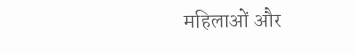महिलाओं और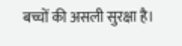बच्चों की असली सुरक्षा है।